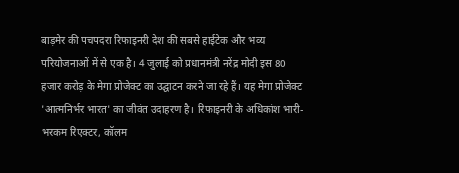बाड़मेर की पचपदरा रिफाइनरी देश की सबसे हाईटेक और भव्य परियोजनाओं में से एक है। 4 जुलाई को प्रधानमंत्री नरेंद्र मोदी इस 80 हजार करोड़ के मेगा प्रोजेक्ट का उद्घाटन करने जा रहे हैं। यह मेगा प्रोजेक्ट 'आत्मनिर्भर भारत' का जीवंत उदाहरण है। रिफाइनरी के अधिकांश भारी-भरकम रिएक्टर, कॉलम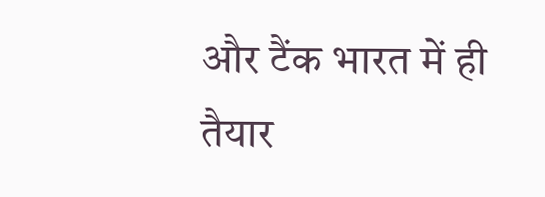और टैंक भारत में ही तैयार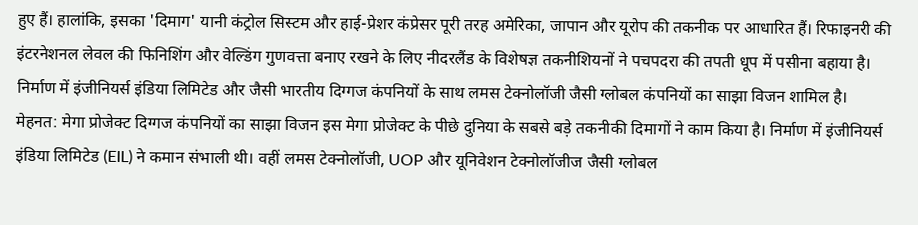हुए हैं। हालांकि, इसका 'दिमाग' यानी कंट्रोल सिस्टम और हाई-प्रेशर कंप्रेसर पूरी तरह अमेरिका, जापान और यूरोप की तकनीक पर आधारित हैं। रिफाइनरी की इंटरनेशनल लेवल की फिनिशिंग और वेल्डिंग गुणवत्ता बनाए रखने के लिए नीदरलैंड के विशेषज्ञ तकनीशियनों ने पचपदरा की तपती धूप में पसीना बहाया है। निर्माण में इंजीनियर्स इंडिया लिमिटेड और जैसी भारतीय दिग्गज कंपनियों के साथ लमस टेक्नोलॉजी जैसी ग्लोबल कंपनियों का साझा विजन शामिल है। मेहनत: मेगा प्रोजेक्ट दिग्गज कंपनियों का साझा विजन इस मेगा प्रोजेक्ट के पीछे दुनिया के सबसे बड़े तकनीकी दिमागों ने काम किया है। निर्माण में इंजीनियर्स इंडिया लिमिटेड (EIL) ने कमान संभाली थी। वहीं लमस टेक्नोलॉजी, UOP और यूनिवेशन टेक्नोलॉजीज जैसी ग्लोबल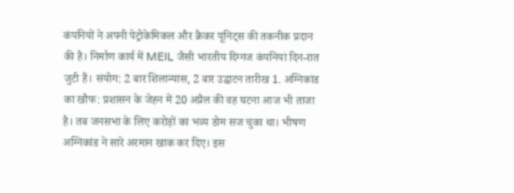कंपनियों ने अपनी पेट्रोकेमिकल और क्रैकर यूनिट्स की तकनीक प्रदान की है। निर्माण कार्य में MEIL जैसी भारतीय दिग्गज कंपनियां दिन-रात जुटी हैं। संयोग: 2 बार शिलान्यास, 2 बार उद्घाटन तारीख 1. अग्निकांड का खौफ: प्रशासन के जेहन में 20 अप्रैल की वह घटना आज भी ताजा है। तब जनसभा के लिए करोड़ों का भव्य डोम सज चुका था। भीषण अग्निकांड ने सारे अरमान खाक कर दिए। इस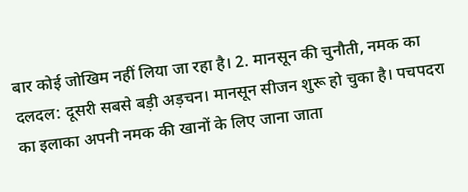बार कोई जोखिम नहीं लिया जा रहा है। 2. मानसून की चुनौती, नमक का दलदल: दूसरी सबसे बड़ी अड़चन। मानसून सीजन शुरू हो चुका है। पचपदरा का इलाका अपनी नमक की खानों के लिए जाना जाता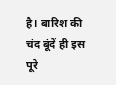है। बारिश की चंद बूंदें ही इस पूरे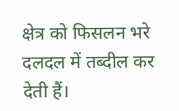क्षेत्र को फिसलन भरे दलदल में तब्दील कर देती हैं।